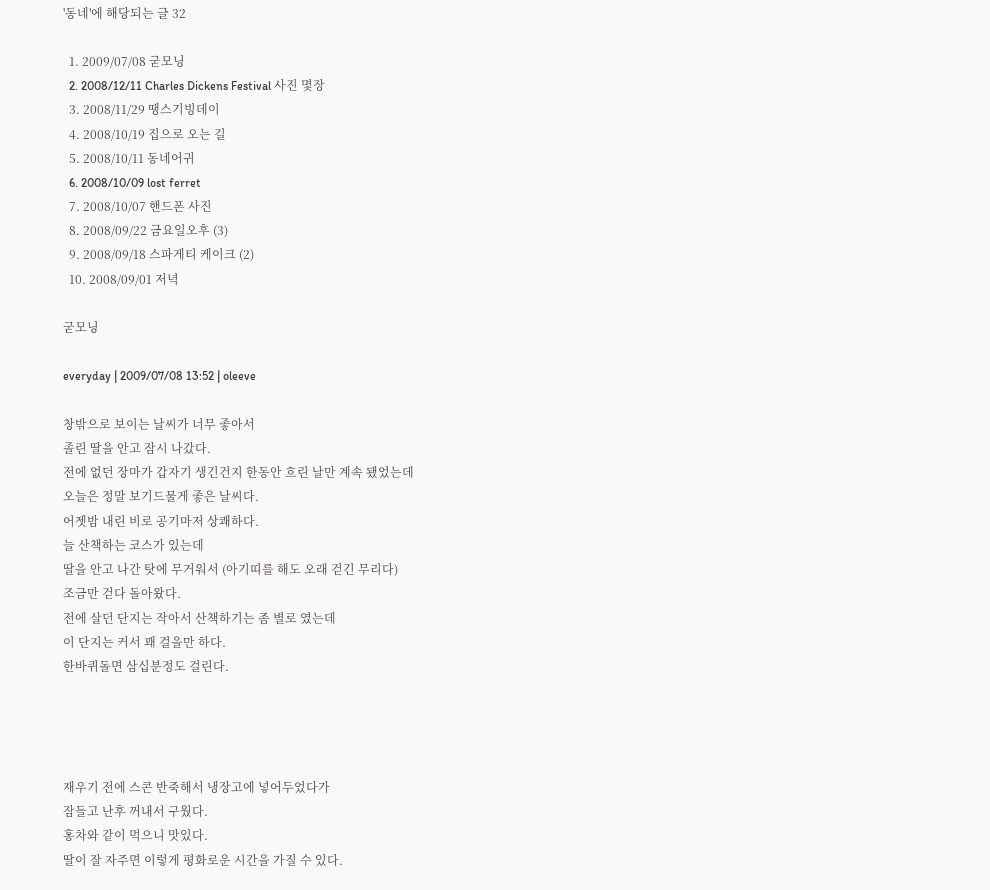'동네'에 해당되는 글 32

  1. 2009/07/08 굳모닝
  2. 2008/12/11 Charles Dickens Festival 사진 몇장
  3. 2008/11/29 땡스기빙데이
  4. 2008/10/19 집으로 오는 길
  5. 2008/10/11 동네어귀
  6. 2008/10/09 lost ferret
  7. 2008/10/07 핸드폰 사진
  8. 2008/09/22 금요일오후 (3)
  9. 2008/09/18 스파게티 케이크 (2)
  10. 2008/09/01 저녁

굳모닝

everyday | 2009/07/08 13:52 | oleeve

창밖으로 보이는 날씨가 너무 좋아서
졸린 딸을 안고 잠시 나갔다.
전에 없던 장마가 갑자기 생긴건지 한동안 흐린 날만 계속 됐었는데
오늘은 정말 보기드물게 좋은 날씨다.
어젯밤 내린 비로 공기마저 상쾌하다.
늘 산책하는 코스가 있는데
딸을 안고 나간 탓에 무거워서 (아기띠를 해도 오래 걷긴 무리다)
조금만 걷다 돌아왔다.
전에 살던 단지는 작아서 산책하기는 좀 별로 였는데
이 단지는 커서 꽤 걸을만 하다.
한바퀴돌면 삼십분정도 걸린다.




재우기 전에 스콘 반죽해서 냉장고에 넣어두었다가
잠들고 난후 꺼내서 구웠다.
홍차와 같이 먹으니 맛있다.
딸이 잘 자주면 이렇게 평화로운 시간을 가질 수 있다.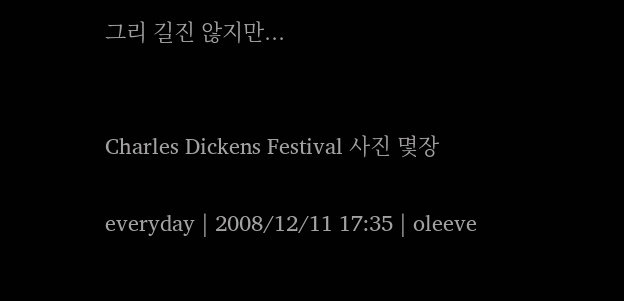그리 길진 않지만...


Charles Dickens Festival 사진 몇장

everyday | 2008/12/11 17:35 | oleeve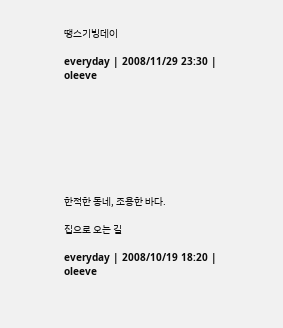땡스기빙데이

everyday | 2008/11/29 23:30 | oleeve








한적한 동네, 조용한 바다.

집으로 오는 길

everyday | 2008/10/19 18:20 | oleeve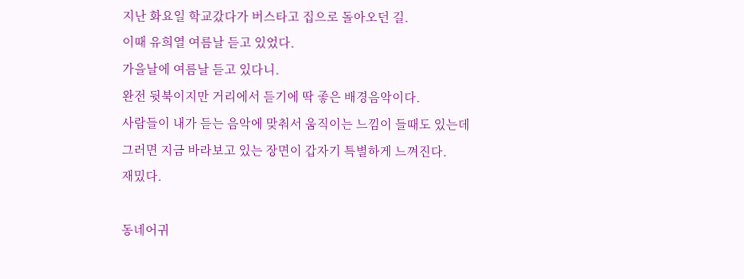지난 화요일 학교갔다가 버스타고 집으로 돌아오던 길.
이때 유희열 여름날 듣고 있었다.
가을날에 여름날 듣고 있다니.
완전 뒷북이지만 거리에서 듣기에 딱 좋은 배경음악이다.
사람들이 내가 듣는 음악에 맞춰서 움직이는 느낌이 들때도 있는데
그러면 지금 바라보고 있는 장면이 갑자기 특별하게 느껴진다.
재밌다.

동네어귀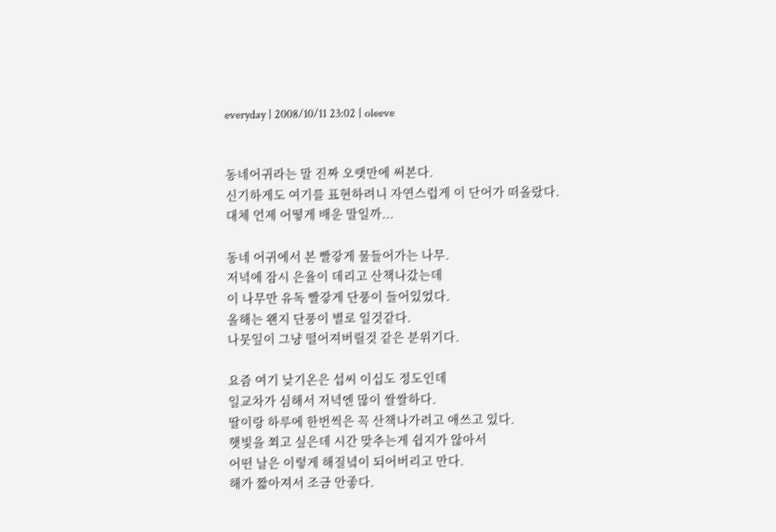everyday | 2008/10/11 23:02 | oleeve


동네어귀라는 말 진짜 오랫만에 써본다.
신기하게도 여기를 표현하려니 자연스럽게 이 단어가 떠올랐다.
대체 언제 어떻게 배운 말일까...

동네 어귀에서 본 빨갛게 물들어가는 나무.
저녁에 잠시 은율이 데리고 산책나갔는데
이 나무만 유독 빨갛게 단풍이 들어있었다.
올해는 왠지 단풍이 별로 일것같다.
나뭇잎이 그냥 떨어져버릴것 같은 분위기다.

요즘 여기 낮기온은 섭씨 이십도 정도인데
일교차가 심해서 저녁엔 많이 쌀쌀하다.
딸이랑 하루에 한번씩은 꼭 산책나가려고 애쓰고 있다.
햇빛을 쬐고 싶은데 시간 맞추는게 쉽지가 않아서
어떤 날은 이렇게 해질녘이 되어버리고 만다.
해가 짧아져서 조금 안좋다.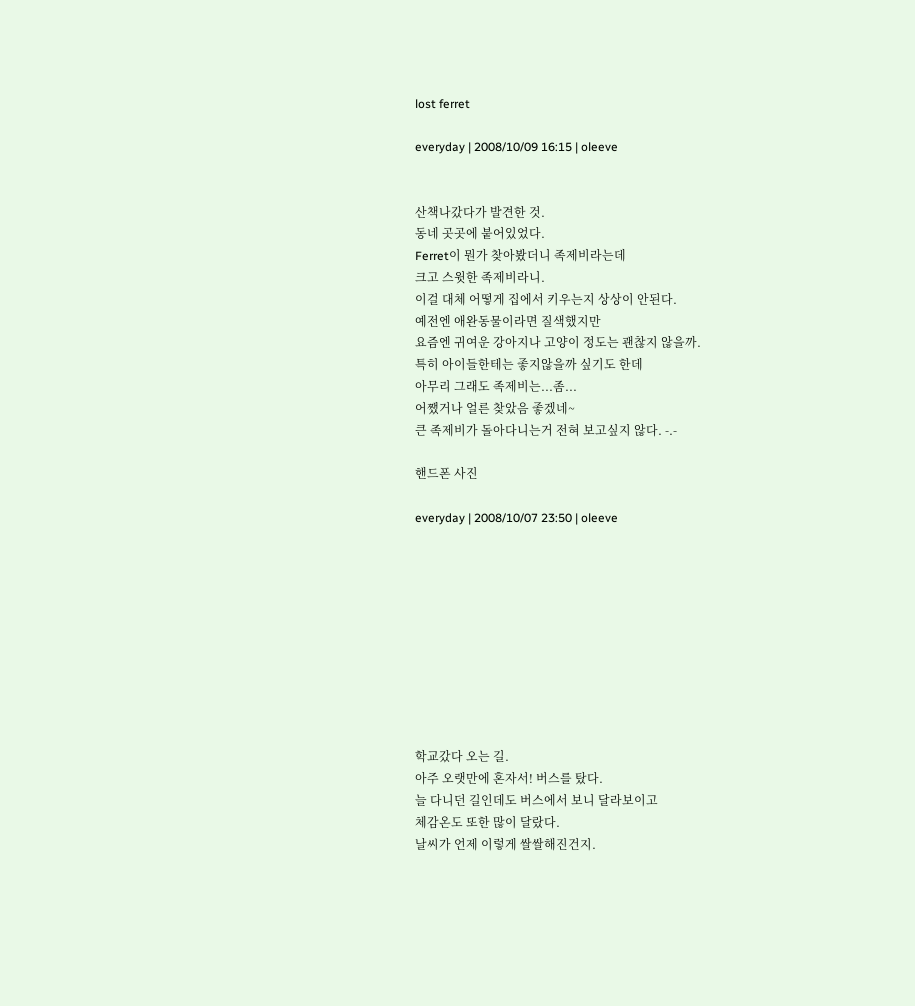lost ferret

everyday | 2008/10/09 16:15 | oleeve


산책나갔다가 발견한 것.
동네 곳곳에 붙어있었다.
Ferret이 뭔가 찾아봤더니 족제비라는데
크고 스윗한 족제비라니.
이걸 대체 어떻게 집에서 키우는지 상상이 안된다.
예전엔 애완동물이라면 질색했지만
요즘엔 귀여운 강아지나 고양이 정도는 괜찮지 않을까.
특히 아이들한테는 좋지않을까 싶기도 한데
아무리 그래도 족제비는...좀...
어쨌거나 얼른 찾았음 좋겠네~
큰 족제비가 돌아다니는거 전혀 보고싶지 않다. -.-

핸드폰 사진

everyday | 2008/10/07 23:50 | oleeve










학교갔다 오는 길.
아주 오랫만에 혼자서! 버스를 탔다.
늘 다니던 길인데도 버스에서 보니 달라보이고
체감온도 또한 많이 달랐다.
날씨가 언제 이렇게 쌀쌀해진건지.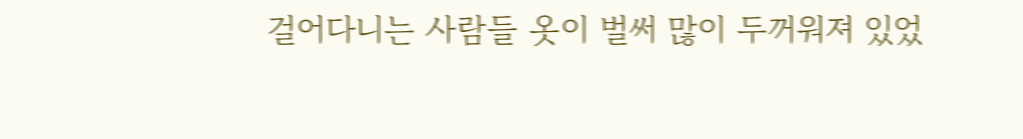걸어다니는 사람들 옷이 벌써 많이 두꺼워져 있었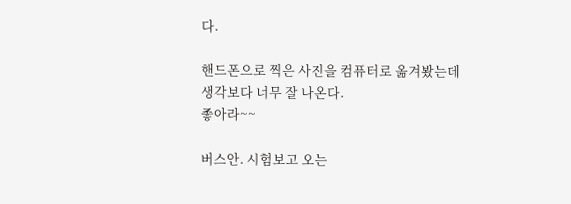다.

핸드폰으로 찍은 사진을 컴퓨터로 옮겨봤는데
생각보다 너무 잘 나온다.
좋아라~~

버스안. 시험보고 오는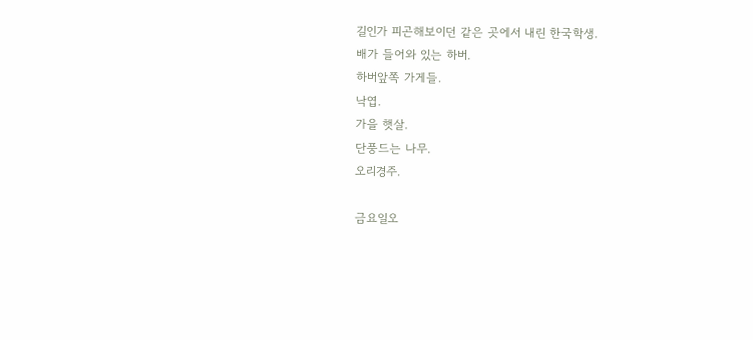길인가 피곤해보이던 같은 곳에서 내린 한국학생.
배가 들어와 있는 하버.
하버앞쪽 가게들.
낙엽.
가을 햇살.
단풍드는 나무.
오리경주.

금요일오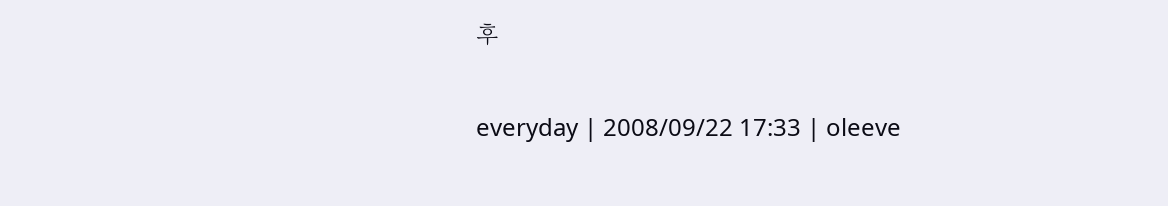후

everyday | 2008/09/22 17:33 | oleeve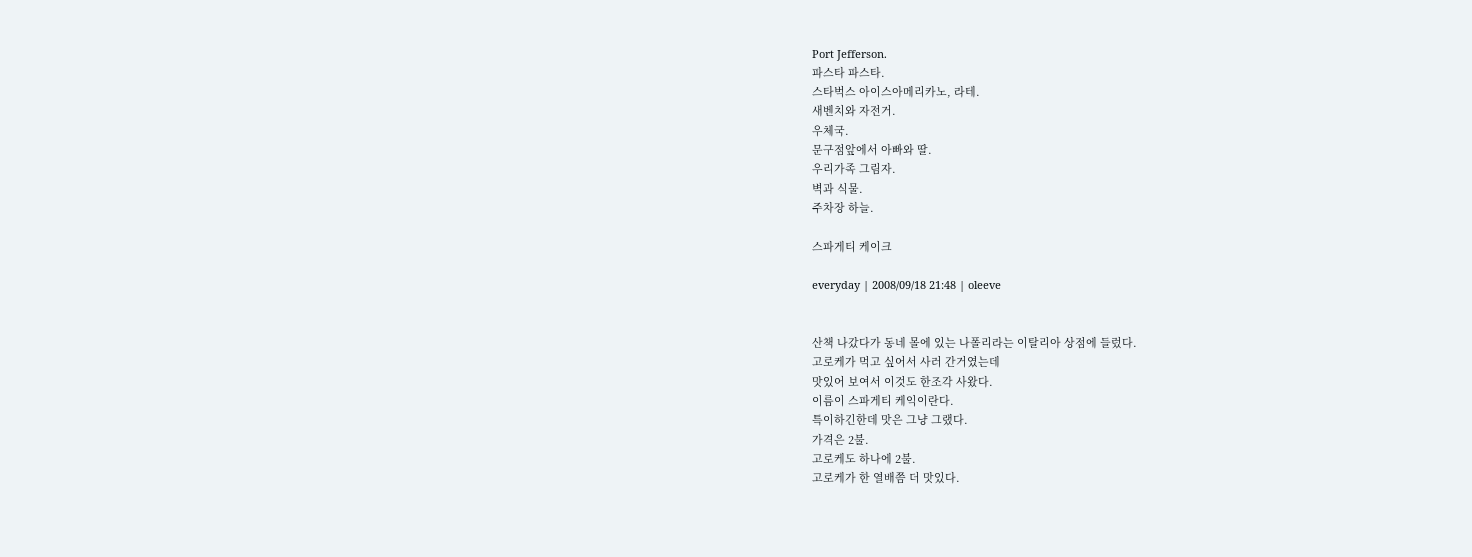Port Jefferson.
파스타 파스타.
스타벅스 아이스아메리카노, 라테.
새벤치와 자전거.
우체국.
문구점앞에서 아빠와 딸.
우리가족 그림자.
벽과 식물.
주차장 하늘.

스파게티 케이크

everyday | 2008/09/18 21:48 | oleeve


산책 나갔다가 동네 몰에 있는 나폴리라는 이탈리아 상점에 들렀다.
고로케가 먹고 싶어서 사러 간거였는데
맛있어 보여서 이것도 한조각 사왔다.
이름이 스파게티 케익이란다.
특이하긴한데 맛은 그냥 그랬다.
가격은 2불.
고로케도 하나에 2불.
고로케가 한 열배쯤 더 맛있다.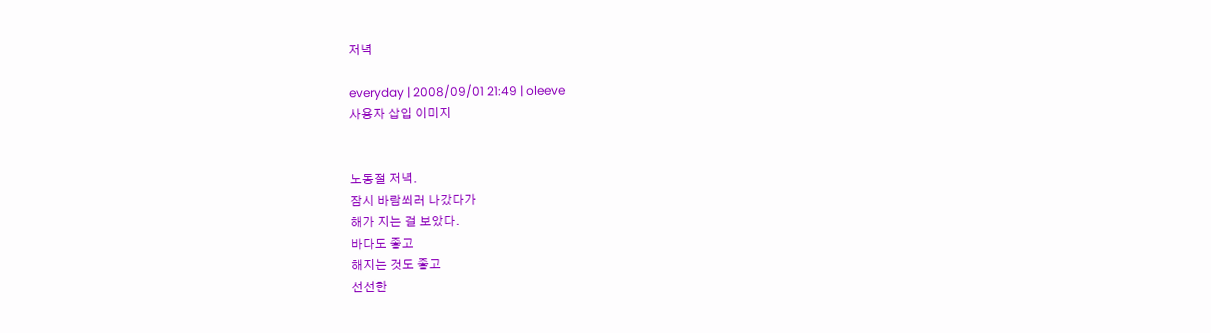저녁

everyday | 2008/09/01 21:49 | oleeve
사용자 삽입 이미지


노동절 저녁.
잠시 바람쐬러 나갔다가
해가 지는 걸 보았다.
바다도 좋고
해지는 것도 좋고
선선한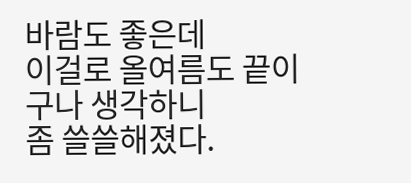바람도 좋은데
이걸로 올여름도 끝이구나 생각하니
좀 쓸쓸해졌다.